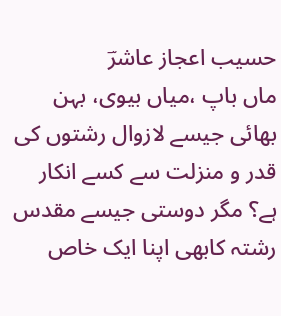حسیب اعجاز عاشرؔ
ماں باپ ،میاں بیوی، بہن بھائی جیسے لازوال رشتوں کی قدر و منزلت سے کسے انکار ہے؟ مگر دوستی جیسے مقدس رشتہ کابھی اپنا ایک خاص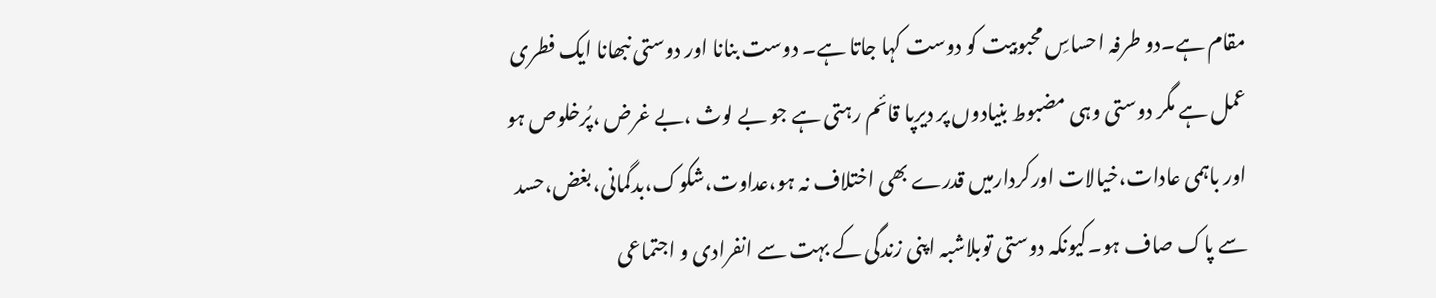مقام ہے۔دو طرفہ احساسِ محبوبیت کو دوست کہا جاتا ہے۔ دوست بنانا اور دوستی نبھانا ایک فطری عمل ہے مگر دوستی وہی مضبوط بنیادوں پر دیرپا قائم رہتی ہے جو بے لوث ،بے غرض ،پُرخلوص ہو اور باہمی عادات،خیالات اورکردارمیں قدرے بھی اختلاف نہ ہو،عداوت،شکوک،بدگمانی،بغض،حسد سے پاک صاف ہو۔کیونکہ دوستی توبلاشبہ اپنی زندگی کے بہت سے انفرادی و اجتماعی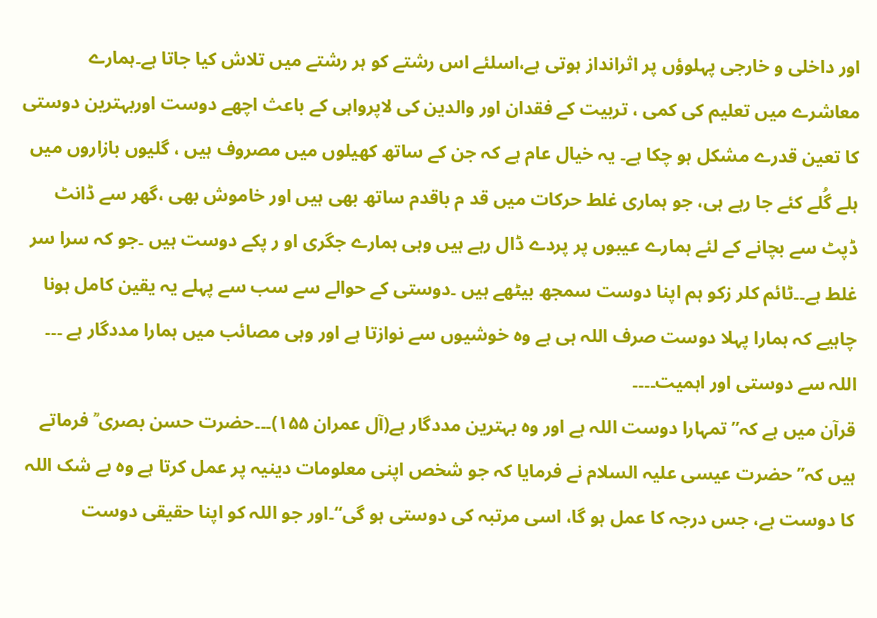اور داخلی و خارجی پہلوؤں پر اثرانداز ہوتی ہے،اسلئے اس رشتے کو ہر رشتے میں تلاش کیا جاتا ہے۔ہمارے معاشرے میں تعلیم کی کمی ، تربیت کے فقدان اور والدین کی لاپرواہی کے باعث اچھے دوست اوربہترین دوستی کا تعین قدرے مشکل ہو چکا ہے۔ یہ خیال عام ہے کہ جن کے ساتھ کھیلوں میں مصروف ہیں ، گلیوں بازاروں میں ہلے گُلے کئے جا رہے ہی، جو ہماری غلط حرکات میں قد م باقدم ساتھ بھی ہیں اور خاموش بھی ،گھر سے ڈانٹ ڈپٹ سے بچانے کے لئے ہمارے عیبوں پر پردے ڈال رہے ہیں وہی ہمارے جگری او ر پکے دوست ہیں ۔جو کہ سرا سر غلط ہے۔۔ٹائم کلر زکو ہم اپنا دوست سمجھ بیٹھے ہیں ۔دوستی کے حوالے سے سب سے پہلے یہ یقین کامل ہونا چاہیے کہ ہمارا پہلا دوست صرف اللہ ہی ہے وہ خوشیوں سے نوازتا ہے اور وہی مصائب میں ہمارا مددگار ہے ۔۔۔
اللہ سے دوستی اور اہمیت۔۔۔۔
قرآن میں ہے کہ’’ تمہارا دوست اللہ ہے اور وہ بہترین مددگار ہے(آل عمران ۱۵۵)۔۔۔حضرت حسن بصری ؒ فرماتے ہیں کہ’’ حضرت عیسی علیہ السلام نے فرمایا کہ جو شخص اپنی معلومات دینیہ پر عمل کرتا ہے وہ بے شک اللہ کا دوست ہے، جس درجہ کا عمل ہو گا، اسی مرتبہ کی دوستی ہو گی‘‘۔اور جو اللہ کو اپنا حقیقی دوست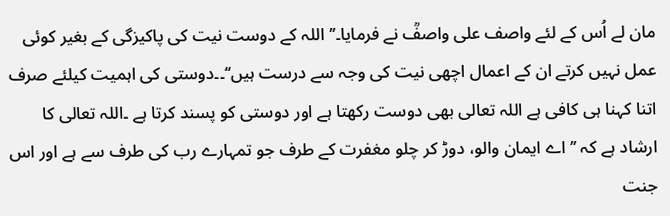مان لے اُس کے لئے واصف علی واصفؒ نے فرمایا۔’’اللہ کے دوست نیت کی پاکیزگی کے بغیر کوئی عمل نہیں کرتے ان کے اعمال اچھی نیت کی وجہ سے درست ہیں‘‘۔۔دوستی کی اہمیت کیلئے صرف اتنا کہنا ہی کافی ہے اللہ تعالی بھی دوست رکھتا ہے اور دوستی کو پسند کرتا ہے ۔اللہ تعالی کا ارشاد ہے کہ ’’اے ایمان والو، دوڑ کر چلو مغفرت کے طرف جو تمہارے رب کی طرف سے ہے اور اس جنت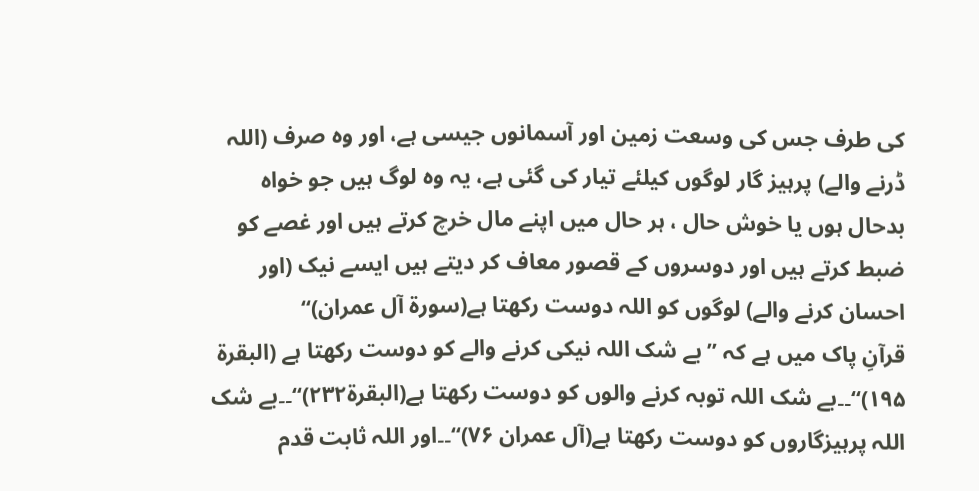کی طرف جس کی وسعت زمین اور آسمانوں جیسی ہے، اور وہ صرف (اللہ ڈرنے والے) پرہیز گار لوگوں کیلئے تیار کی گئی ہے، یہ وہ لوگ ہیں جو خواہ بدحال ہوں یا خوش حال ، ہر حال میں اپنے مال خرچ کرتے ہیں اور غصے کو ضبط کرتے ہیں اور دوسروں کے قصور معاف کر دیتے ہیں ایسے نیک (اور احسان کرنے والے) لوگوں کو اللہ دوست رکھتا ہے(سورۃ آل عمران)‘‘
قرآنِ پاک میں ہے کہ ’’بے شک اللہ نیکی کرنے والے کو دوست رکھتا ہے (البقرۃ ۱۹۵)‘‘۔۔بے شک اللہ توبہ کرنے والوں کو دوست رکھتا ہے(البقرۃ۲۳۲)‘‘۔۔بے شک اللہ پرہیزگاروں کو دوست رکھتا ہے(آل عمران ۷۶)‘‘۔۔اور اللہ ثابت قدم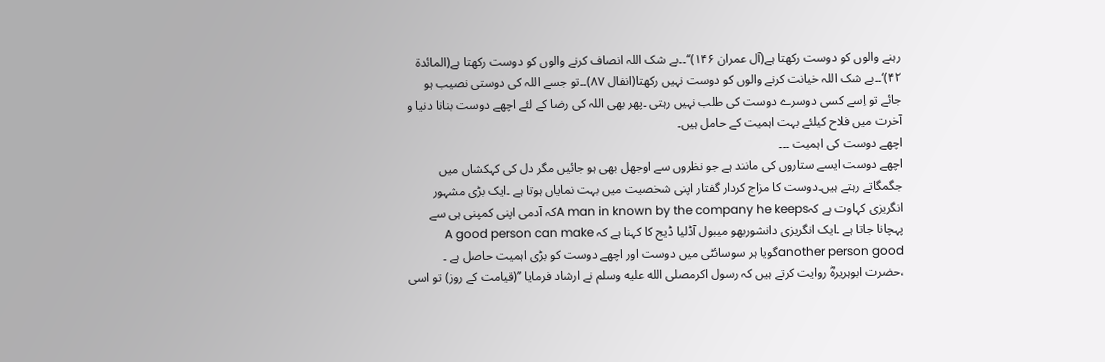رہنے والوں کو دوست رکھتا ہے(آل عمران ۱۴۶)‘‘۔۔بے شک اللہ انصاف کرنے والوں کو دوست رکھتا ہے(المائدۃ ۴۲)‘۔۔بے شک اللہ خیانت کرنے والوں کو دوست نہیں رکھتا(انفال ۸۷)۔۔تو جسے اللہ کی دوستی نصیب ہو جائے تو اِسے کسی دوسرے دوست کی طلب نہیں رہتی ۔پھر بھی اللہ کی رضا کے لئے اچھے دوست بنانا دنیا و آخرت میں فلاح کیلئے بہت اہمیت کے حامل ہیں۔
اچھے دوست کی اہمیت ۔۔۔
اچھے دوست ایسے ستاروں کی مانند ہے جو نظروں سے اوجھل بھی ہو جائیں مگر دل کی کہکشاں میں جگمگاتے رہتے ہیں۔دوست کا مزاج کردار گفتار اپنی شخصیت میں بہت نمایاں ہوتا ہے ۔ایک بڑی مشہور انگریزی کہاوت ہے کہA man in known by the company he keepsکہ آدمی اپنی کمپنی ہی سے پہچانا جاتا ہے ۔ایک انگریزی دانشوربھو میبول آڈلیا ڈیج کا کہنا ہے کہ A good person can make another person goodگویا ہر سوسائٹی میں دوست اور اچھے دوست کو بڑی اہمیت حاصل ہے ۔ ،حضرت ابوہریرہؓ روایت کرتے ہیں کہ رسول اکرمصلى الله عليه وسلم نے ارشاد فرمایا ’’(قیامت کے روز) تو اسی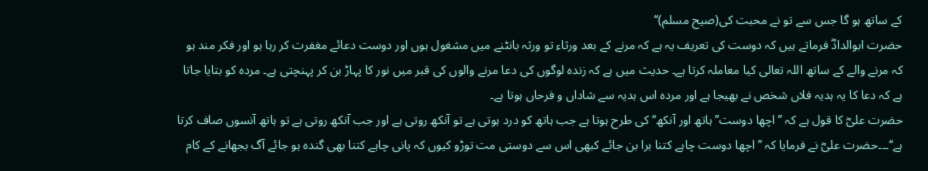کے ساتھ ہو گا جس سے تو نے محبت کی(صیح مسلم)‘‘
حضرت ابوالدادؓ فرماتے ہیں کہ دوست کی تعریف یہ ہے کہ مرنے کے بعد ورثاء تو ورثہ بانٹنے میں مشغول ہوں اور دوست دعائے مغفرت کر رہا ہو اور فکر مند ہو کہ مرنے والے کے ساتھ اللہ تعالی کیا معاملہ کرتا ہے۔ حدیث میں ہے کہ زندہ لوگوں کی دعا مرنے والوں کی قبر میں نور کا پہاڑ بن کر پہنچتی ہے۔ مردہ کو بتایا جاتا ہے کہ دعا کا یہ ہدیہ فلاں شخص نے بھیجا ہے اور مردہ اس ہدیہ سے شاداں و فرحاں ہوتا ہے۔
حضرت علیؓ کا قول ہے کہ ’’اچھا دوست’’ہاتھ اور آنکھ‘‘ کی طرح ہوتا ہے جب ہاتھ کو درد ہوتی ہے تو آنکھ روتی ہے اور جب آنکھ روتی ہے تو ہاتھ آنسوں صاف کرتا ہے‘‘۔۔۔حضرت علیؓ نے فرمایا کہ ’’ اچھا دوست چاہے کتنا برا بن جائے کبھی اس سے دوستی مت توڑو کیوں کہ پانی چاہے کتنا بھی گندہ ہو جائے آگ بجھانے کے کام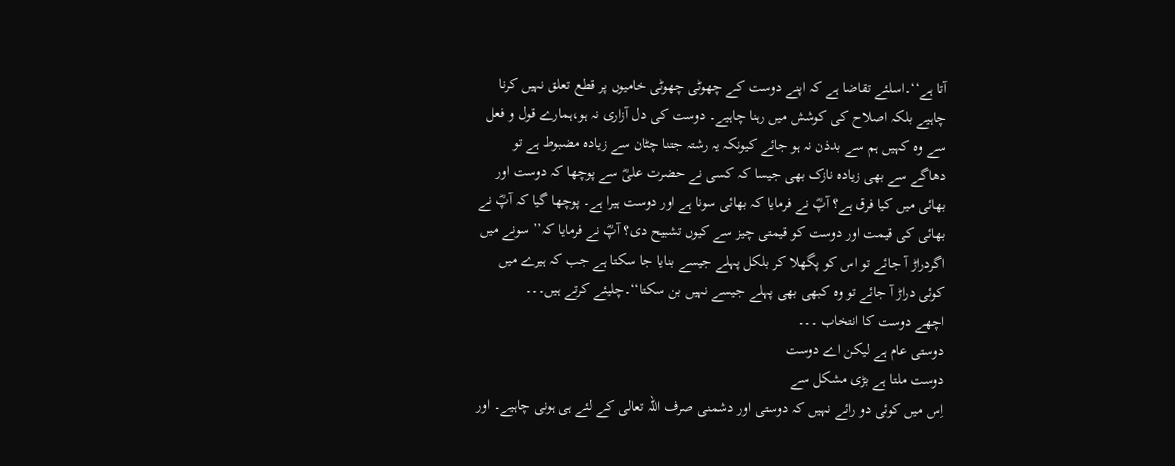آتا ہے‘‘۔اسلئے تقاضا ہے کہ اپنے دوست کے چھوٹی چھوٹی خامیوں پر قطع تعلق نہیں کرنا چاہیے بلکہ اصلاح کی کوشش میں رہنا چاہیے۔ دوست کی دل آزاری نہ ہو،ہمارے قول و فعل سے وہ کہیں ہم سے بدذن نہ ہو جائے کیونکہ یہ رشتہ جتنا چٹان سے زیادہ مضبوط ہے تو دھاگے سے بھی زیادہ نازک بھی جیسا کہ کسی نے حضرت علیؓ سے پوچھا کہ دوست اور بھائی میں کیا فرق ہے؟ آپؓ نے فرمایا کہ بھائی سونا ہے اور دوست ہیرا ہے۔ پوچھا گیا کہ آپؓ نے بھائی کی قیمت اور دوست کو قیمتی چیز سے کیوں تشبیح دی؟ آپؓ نے فرمایا کہ’’ سونے میں اگردراڑ آ جائے تو اس کو پگھلا کر بلکل پہلے جیسے بنایا جا سکتا ہے جب کہ ہیرے میں کوئی دراڑ آ جائے تو وہ کبھی بھی پہلے جیسے نہیں بن سکتا‘‘۔چلیئے کرتے ہیں۔۔۔
اچھے دوست کا انتخاب ۔۔۔
دوستی عام ہے لیکن اے دوست
دوست ملتا ہے بڑی مشکل سے
اِس میں کوئی دو رائے نہیں کہ دوستی اور دشمنی صرف اللہ تعالی کے لئے ہی ہونی چاہیے۔ اور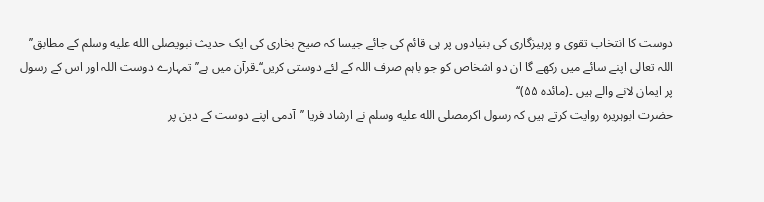دوست کا انتخاب تقوی و پرہیزگاری کی بنیادوں پر ہی قائم کی جائے جیسا کہ صیح بخاری کی ایک حدیث نبویصلى الله عليه وسلم کے مطابق’’ اللہ تعالی اپنے سائے میں رکھے گا ان دو اشخاص کو جو باہم صرف اللہ کے لئے دوستی کریں‘‘۔قرآن میں ہے’’تمہارے دوست اللہ اور اس کے رسول پر ایمان لانے والے ہیں ۔(مائدہ ۵۵)‘‘
حضرت ابوہریرہ روایت کرتے ہیں کہ رسول اکرمصلى الله عليه وسلم نے ارشاد فریا ’’آدمی اپنے دوست کے دین پر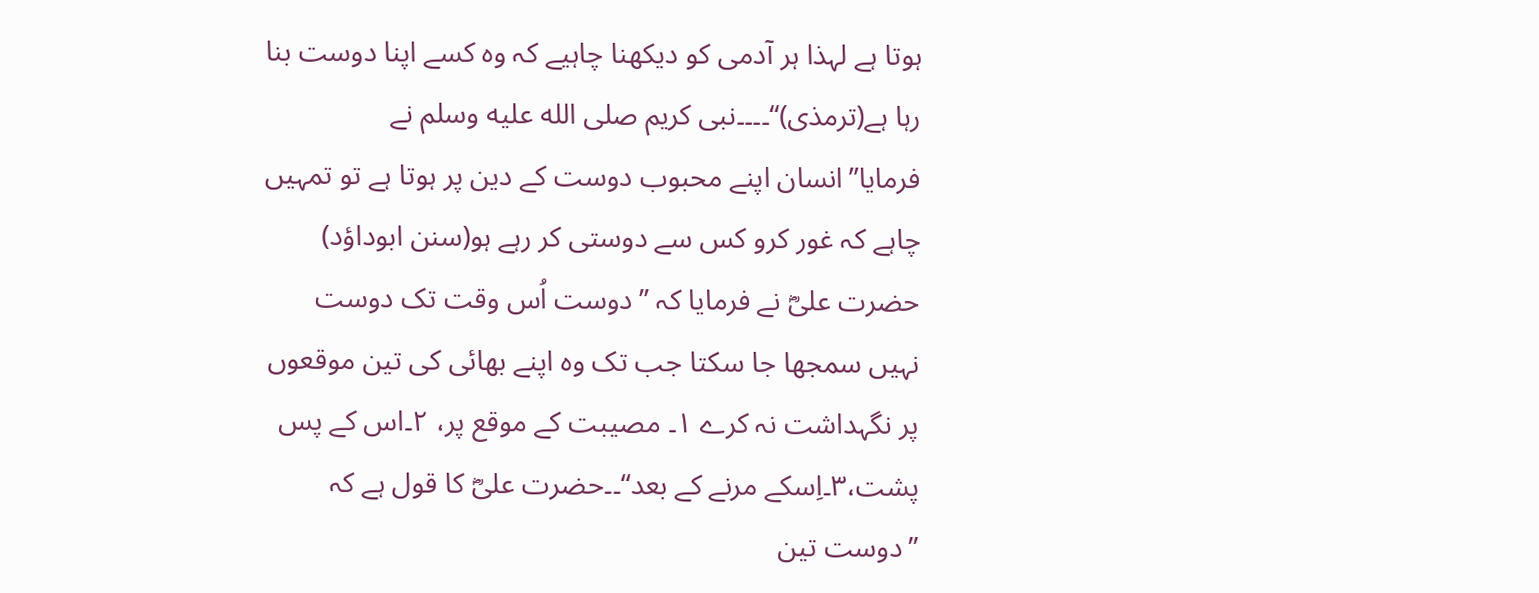ہوتا ہے لہذا ہر آدمی کو دیکھنا چاہیے کہ وہ کسے اپنا دوست بنا رہا ہے(ترمذی)‘‘۔۔۔۔نبی کریم صلى الله عليه وسلم نے فرمایا’’انسان اپنے محبوب دوست کے دین پر ہوتا ہے تو تمہیں چاہے کہ غور کرو کس سے دوستی کر رہے ہو(سنن ابوداؤد)
حضرت علیؓ نے فرمایا کہ ’’دوست اُس وقت تک دوست نہیں سمجھا جا سکتا جب تک وہ اپنے بھائی کی تین موقعوں پر نگہداشت نہ کرے ۱۔ مصیبت کے موقع پر، ۲۔اس کے پس پشت،۳۔اِسکے مرنے کے بعد‘‘۔۔حضرت علیؓ کا قول ہے کہ ’’دوست تین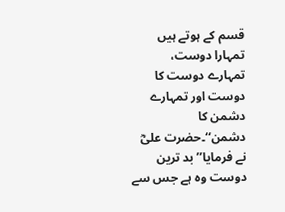قسم کے ہوتے ہیں تمہارا دوست، تمہارے دوست کا دوست اور تمہارے دشمن کا دشمن‘‘۔حضرت علیؓ نے فرمایا’’ بد ترین دوست وہ ہے جس سے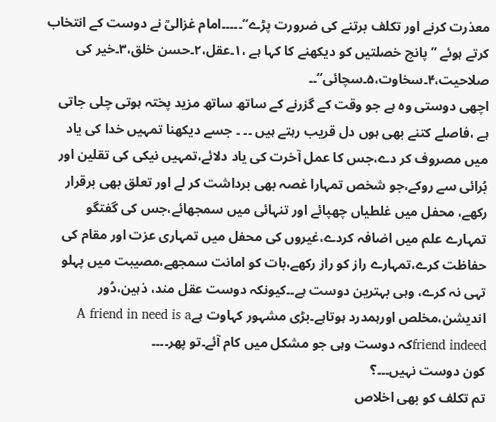معذرت کرنے اور تکلف برتنے کی ضرورت پڑے‘‘۔۔۔۔۔امام غزالیؒ نے دوست کے انتخاب کرتے ہوئے ’’پانچ خصلتیں کو دیکھنے کا کہا ہے ،۱۔عقل،۲۔حسن خلق،۳۔خیر کی صلاحیت،۴۔سخاوت،۵۔سچائی‘‘۔۔
اچھی دوستی وہ ہے جو وقت کے گزرنے کے ساتھ ساتھ مزید پختہ ہوتی چلی جاتی ہے ،فاصلے کتنے بھی ہوں دل قریب رہتے ہیں ۔۔ ۔ جسے دیکھنا تمہیں خدا کی یاد میں مصروف کر دے،جس کا عمل آخرت کی یاد دلائے،تمہیں نیکی کی تقلین اور بُرائی سے روکے،جو شخص تمہارا غصہ بھی برداشت کر لے اور تعلق بھی برقرار رکھے، محفل میں غلطیاں چھپائے اور تنہائی میں سمجھائے،جس کی گفتگو تمہارے علم میں اضافہ کردے،غیروں کی محفل میں تمہاری عزت اور مقام کی حفاظت کرے،تمہارے راز کو راز رکھے،بات کو امانت سمجھے،مصیبت میں پہلو تہی نہ کرے، وہی بہترین دوست ہے۔۔کیونکہ دوست عقل مند، ذہین،دُور اندیشن،مخلص اورہمدرد ہوتاہے۔بڑی مشہور کہاوت ہےA friend in need is a friend indeedکہ دوست وہی جو مشکل میں کام آئے۔تو پھر۔۔۔۔
کون دوست نہیں۔۔۔؟
تم تکلف کو بھی اخلاص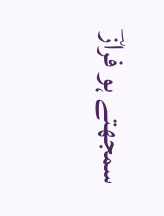سمجھتے ہو فرازؔ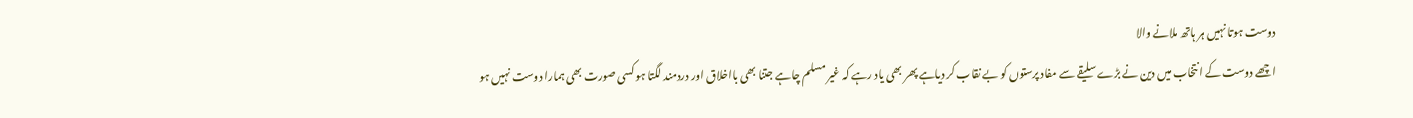دوست ہوتا نہیں ہر ہاتھ ملانے والا
اچھے دوست کے انتخاب میں دین نے بڑے سلیقے سے مفاد پرستوں کو بے نقاب کر دیاہے پھر بھی یاد رہے کہ غیر مسلم چاہے جتنا بھی بااخلاق اور دردمند لگتا ہو کسی صورت بھی ہمارا دوست نہیں ہو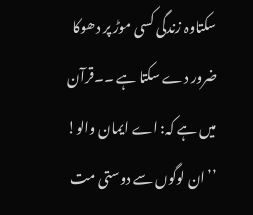سکتاوہ زندگی کسی موڑ پر دھوکا ضرور دے سکتا ہے ۔۔قرآن میں ہے کہ: اے ایمان والو! ’’ان لوگوں سے دوستی مت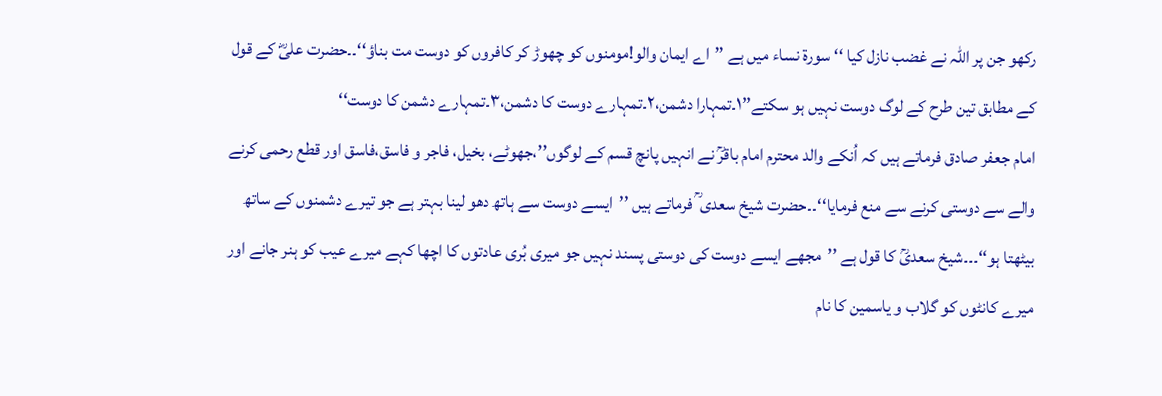رکھو جن پر اللہ نے غضب نازل کیا ‘‘ سورۃ نساء میں ہے ’’اے ایمان والو!مومنوں کو چھوڑ کر کافروں کو دوست مت بناؤ‘‘۔۔حضرت علیؓ کے قول کے مطابق تین طرح کے لوگ دوست نہیں ہو سکتے’’۱۔تمہارا دشمن،۲۔تمہارے دوست کا دشمن،۳۔تمہارے دشمن کا دوست‘‘
امام جعفر صادق فرماتے ہیں کہ اُنکے والد محترم امام باقرؒ نے انہیں پانچ قسم کے لوگوں’’،جھوٹے، بخیل، فاجر و فاسق،فاسق اور قطع رحمی کرنے والے سے دوستی کرنے سے منع فرمایا‘‘۔۔حضرت شیخ سعدی ؒ فرماتے ہیں ’’ایسے دوست سے ہاتھ دھو لینا بہتر ہے جو تیرے دشمنوں کے ساتھ بیٹھتا ہو‘‘۔۔۔شیخ سعدیؒ کا قول ہے ’’مجھے ایسے دوست کی دوستی پسند نہیں جو میری بُری عادتوں کا اچھا کہے میرے عیب کو ہنر جانے اور میرے کانٹوں کو گلاب و یاسمین کا نام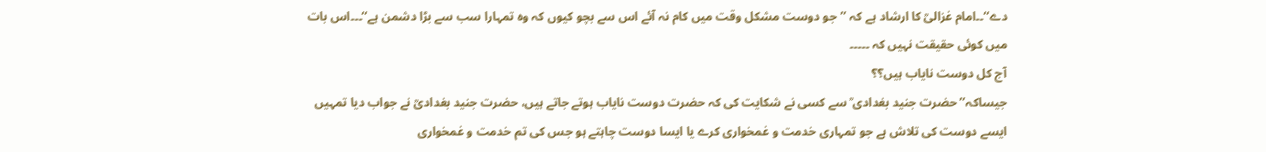دے‘‘۔۔امام غزالیؒ کا ارشاد ہے کہ ’’جو دوست مشکل وقت میں کام نہ آئے اس سے بچو کیوں کہ وہ تمہارا سب سے بڑا دشمن ہے‘‘۔۔۔اس بات میں کوئی حقیقت نہیں کہ ۔۔۔۔۔
آج کل دوست نایاب ہیں؟؟
جیساکہ’’ حضرت جنید بغدادی ؒ سے کسی نے شکایت کی کہ حضرت دوست نایاب ہوتے جاتے ہیں، حضرت جنید بغدادیؒ نے جواب دیا تمہیں ایسے دوست کی تلاش ہے جو تمہاری خدمت و غمخواری کرے یا ایسا دوست چاہتے ہو جس کی تم خدمت و غمخواری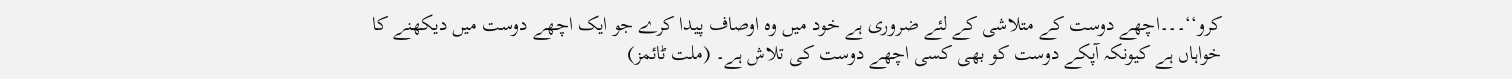کرو‘‘۔۔۔اچھے دوست کے متلاشی کے لئے ضروری ہے خود میں وہ اوصاف پیدا کرے جو ایک اچھے دوست میں دیکھنے کا خواہاں ہے کیونکہ آپکے دوست کو بھی کسی اچھے دوست کی تلاش ہے۔ (ملت ٹائمز)